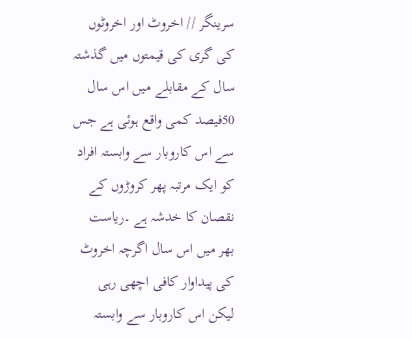سرینگر // اخروٹ اور اخروٹوں کی گری کی قیمتوں میں گذشتہ سال کے مقابلے میں اس سال 50فیصد کمی واقع ہوئی ہے جس سے اس کاروبار سے وابستہ افراد کو ایک مرتبہ پھر کروڑوں کے نقصان کا خدشہ ہے ۔ریاست بھر میں اس سال اگرچہ اخروٹ کی پیداوار کافی اچھی رہی لیکن اس کاروبار سے وابستہ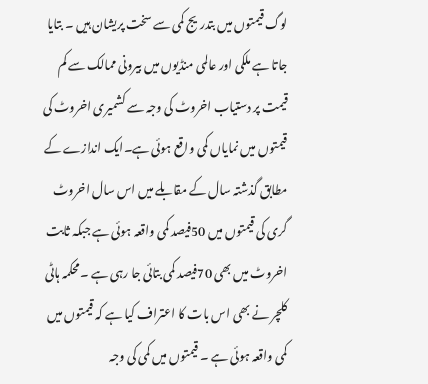لوگ قیمتوں میں بتدریج کمی سے سخت پریشان ہیں ۔ بتایا جاتا ہے ملکی اور عالمی منڈیوں میں بیرونی ممالک سے کم قیمت پر دستیاب اخروٹ کی وجہ سے کشمیری اخروٹ کی قیمتوں میں نمایاں کمی واقع ہوئی ہے۔ایک اندازے کے مطابق گذشتہ سال کے مقابلے میں اس سال اخروٹ گری کی قیمتوں میں 50فیصد کمی واقعہ ہوئی ہے جبکہ ثابت اخروٹ میں بھی 70فیصد کمی بتائی جا رہی ہے ۔محکمہ ہاٹی کلچر نے بھی اس بات کا اعتراف کیا ہے کہ قیمتوں میں کمی واقعہ ہوئی ہے ۔ قیمتوں میں کمی کی وجہ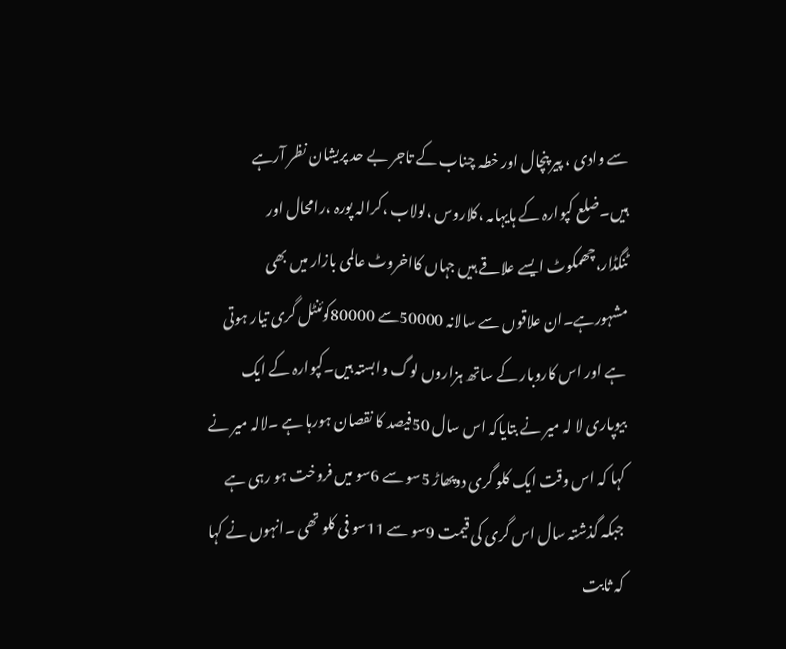سے وادی ، پیر پنچال اور خطہ چناب کے تاجر بے حد پریشان نظر آرہے ہیں۔ضلع کپوارہ کے ہایہامہ ،کلاروس ،لولاب ،کرالہ پورہ ،رامحال اور ٹنگڈار،چھمکوٹ ایسے علاقے ہیں جہاں کااخروٹ عالمی بازار میں بھی مشہورہے۔ان علاقوں سے سالانہ 50000سے 80000کوئنٹل گری تیار ہوتی ہے اور اس کاروبار کے ساتھ ہزاروں لوگ وابستہ ہیں۔کپوارہ کے ایک بیوپاری لا لہ میر نے بتایاکہ اس سال 50فیصد کا نقصان ہورہا ہے ۔لالہ میر نے کہا کہ اس وقت ایک کلو گری دوپھاڑ 5سو سے 6سو میں فروخت ہو رہی ہے جبکہ گذشتہ سال اس گری کی قیمت 9سو سے 11سو فی کلو تھی ۔انہوں نے کہا کہ ثابت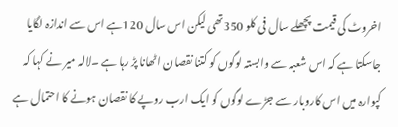اخروٹ کی قیمت پچھلے سال فی کلو 350تھی لیکن اس سال 120ہے اس سے اندازہ لگایا جاسکتا ہے کہ اس شعبہ سے وابستہ لوگوں کو کتنا نقصان اٹھانا پڑ رہا ہے ۔لالہ میر نے کہا کہ کپوارہ میں اس کاروبار سے جڑے لوگوں کو ایک ارب روپے کا نقصان ہونے کا احتمال ہے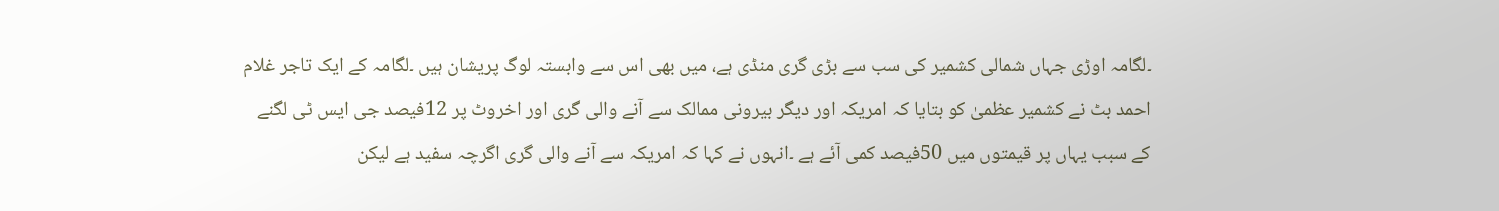۔لگامہ اوڑی جہاں شمالی کشمیر کی سب سے بڑی گری منڈی ہے، میں بھی اس سے وابستہ لوگ پریشان ہیں ۔لگامہ کے ایک تاجر غلام احمد بٹ نے کشمیر عظمیٰ کو بتایا کہ امریکہ اور دیگر بیرونی ممالک سے آنے والی گری اور اخروٹ پر 12فیصد جی ایس ٹی لگنے کے سبب یہاں پر قیمتوں میں 50فیصد کمی آئے ہے ۔انہوں نے کہا کہ امریکہ سے آنے والی گری اگرچہ سفید ہے لیکن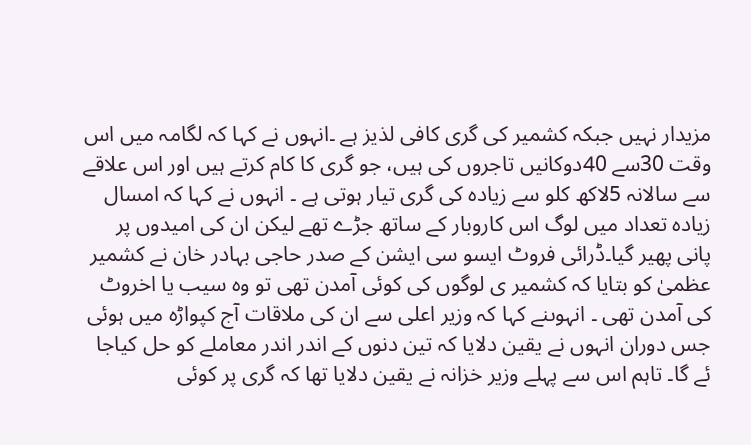مزیدار نہیں جبکہ کشمیر کی گری کافی لذیز ہے ۔انہوں نے کہا کہ لگامہ میں اس وقت 30سے 40دوکانیں تاجروں کی ہیں، جو گری کا کام کرتے ہیں اور اس علاقے سے سالانہ 5لاکھ کلو سے زیادہ کی گری تیار ہوتی ہے ۔ انہوں نے کہا کہ امسال زیادہ تعداد میں لوگ اس کاروبار کے ساتھ جڑے تھے لیکن ان کی امیدوں پر پانی پھیر گیا۔ڈرائی فروٹ ایسو سی ایشن کے صدر حاجی بہادر خان نے کشمیر عظمیٰ کو بتایا کہ کشمیر ی لوگوں کی کوئی آمدن تھی تو وہ سیب یا اخروٹ کی آمدن تھی ۔ انہوںنے کہا کہ وزیر اعلی سے ان کی ملاقات آج کپواڑہ میں ہوئی جس دوران انہوں نے یقین دلایا کہ تین دنوں کے اندر اندر معاملے کو حل کیاجا ئے گا۔ تاہم اس سے پہلے وزیر خزانہ نے یقین دلایا تھا کہ گری پر کوئی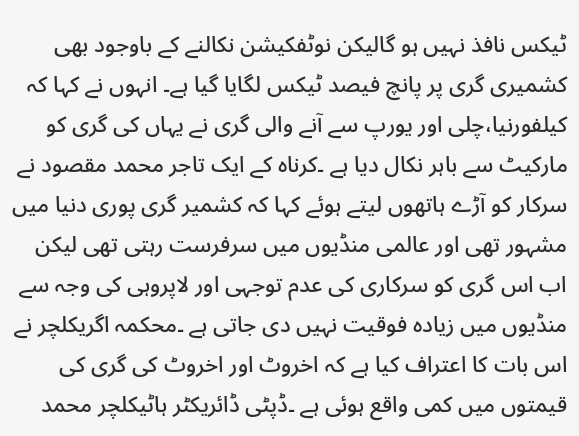ٹیکس نافذ نہیں ہو گالیکن نوٹفکیشن نکالنے کے باوجود بھی کشمیری گری پر پانچ فیصد ٹیکس لگایا گیا ہے۔ انہوں نے کہا کہ کیلفورنیا،چلی اور یورپ سے آنے والی گری نے یہاں کی گری کو مارکیٹ سے باہر نکال دیا ہے ۔کرناہ کے ایک تاجر محمد مقصود نے سرکار کو آڑے ہاتھوں لیتے ہوئے کہا کہ کشمیر گری پوری دنیا میں مشہور تھی اور عالمی منڈیوں میں سرفرست رہتی تھی لیکن اب اس گری کو سرکاری کی عدم توجہی اور لاپروہی کی وجہ سے منڈیوں میں زیادہ فوقیت نہیں دی جاتی ہے ۔محکمہ اگریکلچر نے اس بات کا اعتراف کیا ہے کہ اخروٹ اور اخروٹ کی گری کی قیمتوں میں کمی واقع ہوئی ہے ۔ڈپٹی ڈائریکٹر ہاٹیکلچر محمد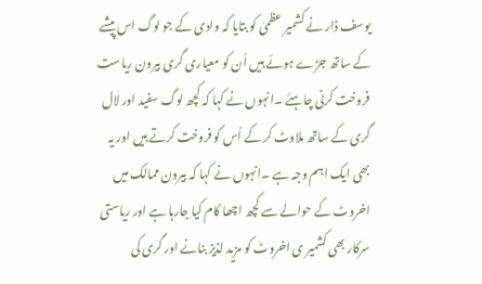یوسف ڈار نے کشمیر عظمیٰ کو بتایا کہ وادی کے جو لوگ اس پیشے کے ساتھ جڑے ہوئے ہیں اُن کو معیاری گری بیرون ریاست فروخت کرنی چاہئے ۔انہوں نے کہا کہ کچھ لوگ سفید اور لال گری کے ساتھ ملاوٹ کر کے اُس کو فروخت کرتے ہیں اور یہ بھی ایک اہم وجہ ہے ۔انہوں نے کہا کہ بیرون ممالک میں اخروٹ کے حوالے سے کچھ اچھا کام کیا جارہا ہے اور ریاستی سرکار بھی کشمیر ی اخروٹ کو مزید لذیز بنانے اور گری کی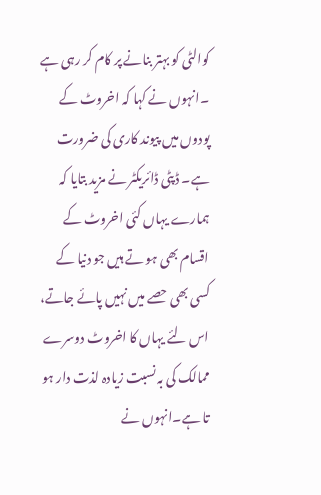کوالٹی کو بہتر بنانے پر کام کر رہی ہے ۔انہوں نے کہا کہ اخروٹ کے پودوں میں پیوند کاری کی ضرورت ہے۔ ڈپٹی ڈائریکٹر نے مزید بتایا کہ ہمارے یہاں کئی اخروٹ کے اقسام بھی ہو تے ہیں جو دنیا کے کسی بھی حصے میں نہیں پائے جاتے، اس لئے یہاں کا اخروٹ دوسرے ممالک کی بہ نسبت زیادہ لذت دار ہو تا ہے۔انہوں نے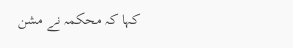کہا کہ محکمہ نے مشن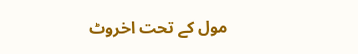مول کے تحت اخروٹ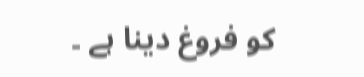کو فروغ دینا ہے ۔